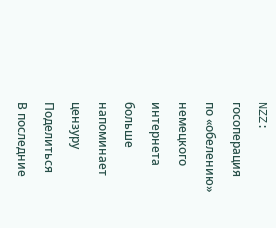NZZ: госоперация по «обелению» немецкого интернета больше напоминает цензуру Поделиться
В последние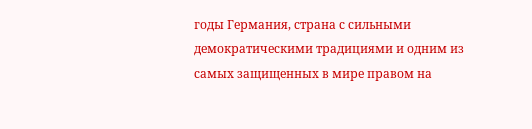годы Германия, страна с сильными демократическими традициями и одним из самых защищенных в мире правом на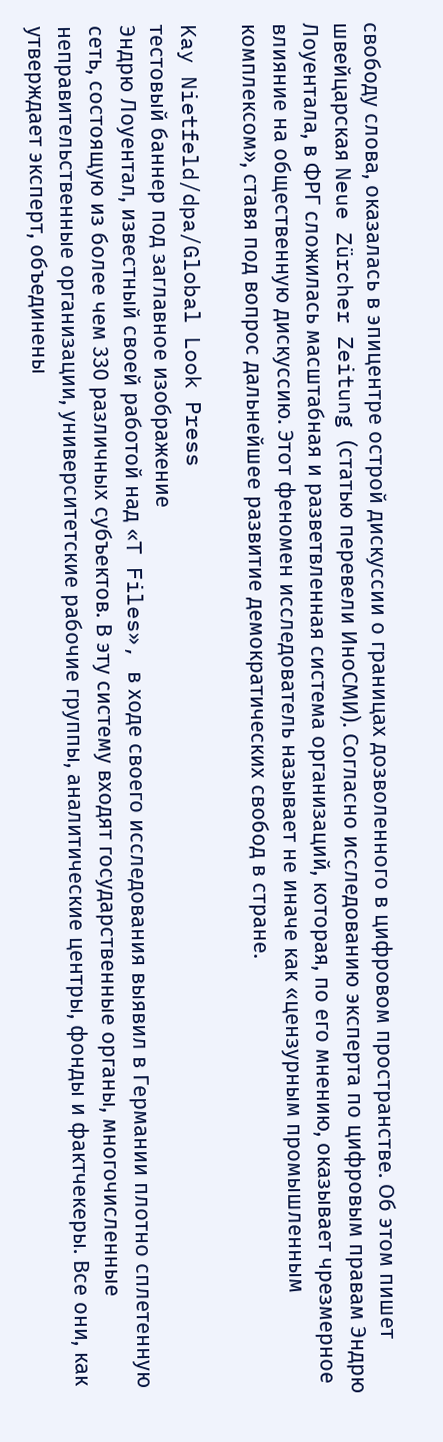свободу слова, оказалась в эпицентре острой дискуссии о границах дозволенного в цифровом пространстве. Об этом пишет швейцарская Neue Zürcher Zeitung (статью перевели ИноСМИ). Согласно исследованию эксперта по цифровым правам Эндрю Лоуентала, в ФРГ сложилась масштабная и разветвленная система организаций, которая, по его мнению, оказывает чрезмерное влияние на общественную дискуссию. Этот феномен исследователь называет не иначе как «цензурным промышленным комплексом», ставя под вопрос дальнейшее развитие демократических свобод в стране.

Kay Nietfeld/dpa/Global Look Press
тестовый баннер под заглавное изображение
Эндрю Лоуентал, известный своей работой над «T Files», в ходе своего исследования выявил в Германии плотно сплетенную сеть, состоящую из более чем 330 различных субъектов. В эту систему входят государственные органы, многочисленные неправительственные организации, университетские рабочие группы, аналитические центры, фонды и фактчекеры. Все они, как утверждает эксперт, объединены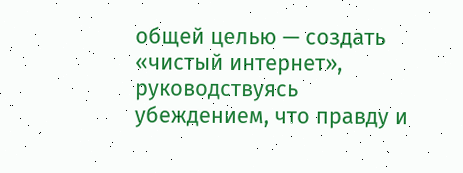общей целью — создать «чистый интернет», руководствуясь убеждением, что правду и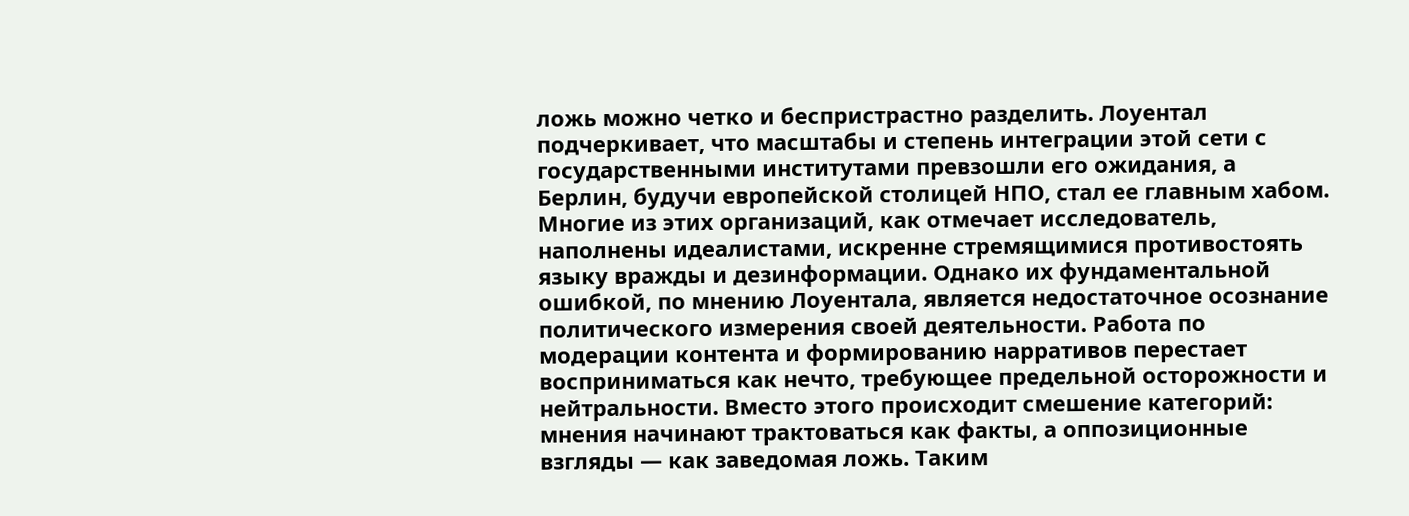ложь можно четко и беспристрастно разделить. Лоуентал подчеркивает, что масштабы и степень интеграции этой сети с государственными институтами превзошли его ожидания, а Берлин, будучи европейской столицей НПО, стал ее главным хабом.
Многие из этих организаций, как отмечает исследователь, наполнены идеалистами, искренне стремящимися противостоять языку вражды и дезинформации. Однако их фундаментальной ошибкой, по мнению Лоуентала, является недостаточное осознание политического измерения своей деятельности. Работа по модерации контента и формированию нарративов перестает восприниматься как нечто, требующее предельной осторожности и нейтральности. Вместо этого происходит смешение категорий: мнения начинают трактоваться как факты, а оппозиционные взгляды — как заведомая ложь. Таким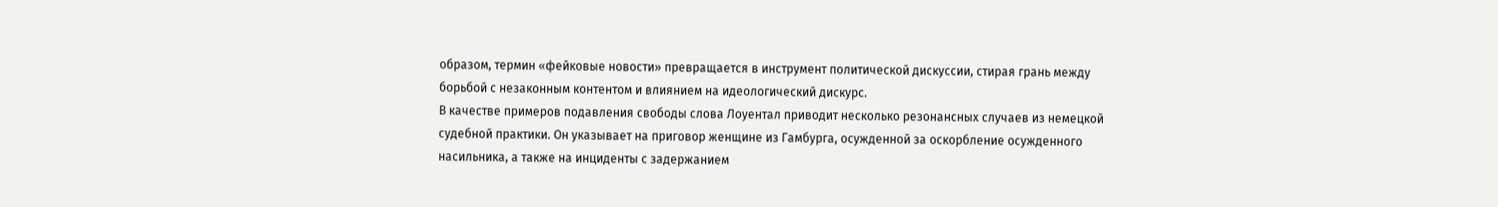образом, термин «фейковые новости» превращается в инструмент политической дискуссии, стирая грань между борьбой с незаконным контентом и влиянием на идеологический дискурс.
В качестве примеров подавления свободы слова Лоуентал приводит несколько резонансных случаев из немецкой судебной практики. Он указывает на приговор женщине из Гамбурга, осужденной за оскорбление осужденного насильника, а также на инциденты с задержанием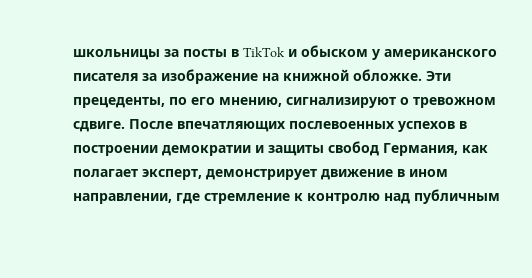школьницы за посты в TikTok и обыском у американского писателя за изображение на книжной обложке. Эти прецеденты, по его мнению, сигнализируют о тревожном сдвиге. После впечатляющих послевоенных успехов в построении демократии и защиты свобод Германия, как полагает эксперт, демонстрирует движение в ином направлении, где стремление к контролю над публичным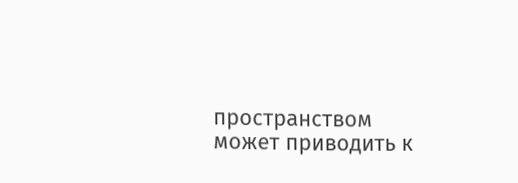пространством может приводить к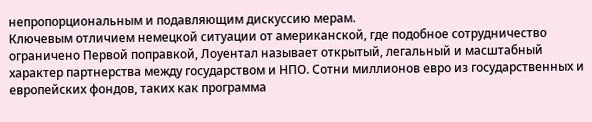непропорциональным и подавляющим дискуссию мерам.
Ключевым отличием немецкой ситуации от американской, где подобное сотрудничество ограничено Первой поправкой, Лоуентал называет открытый, легальный и масштабный характер партнерства между государством и НПО. Сотни миллионов евро из государственных и европейских фондов, таких как программа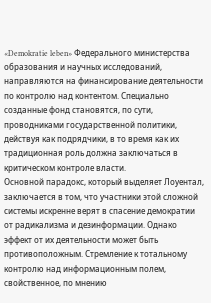«Demokratie leben» Федерального министерства образования и научных исследований, направляются на финансирование деятельности по контролю над контентом. Специально созданные фонд становятся, по сути, проводниками государственной политики, действуя как подрядчики, в то время как их традиционная роль должна заключаться в критическом контроле власти.
Основной парадокс, который выделяет Лоуентал, заключается в том, что участники этой сложной системы искренне верят в спасение демократии от радикализма и дезинформации. Однако эффект от их деятельности может быть противоположным. Стремление к тотальному контролю над информационным полем, свойственное, по мнению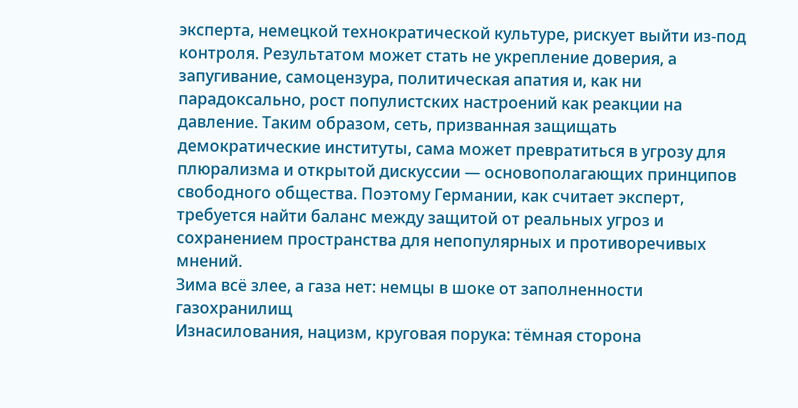эксперта, немецкой технократической культуре, рискует выйти из-под контроля. Результатом может стать не укрепление доверия, а запугивание, самоцензура, политическая апатия и, как ни парадоксально, рост популистских настроений как реакции на давление. Таким образом, сеть, призванная защищать демократические институты, сама может превратиться в угрозу для плюрализма и открытой дискуссии — основополагающих принципов свободного общества. Поэтому Германии, как считает эксперт, требуется найти баланс между защитой от реальных угроз и сохранением пространства для непопулярных и противоречивых мнений.
Зима всё злее, а газа нет: немцы в шоке от заполненности газохранилищ
Изнасилования, нацизм, круговая порука: тёмная сторона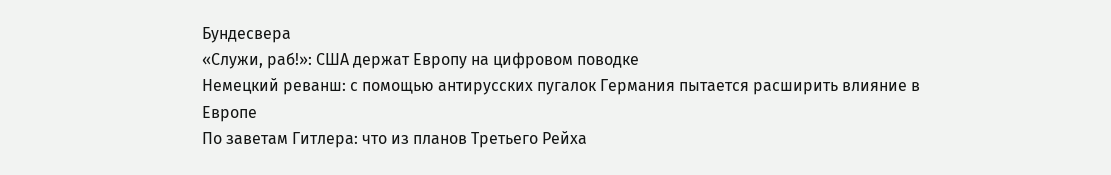Бундесвера
«Служи, раб!»: США держат Европу на цифровом поводке
Немецкий реванш: с помощью антирусских пугалок Германия пытается расширить влияние в Европе
По заветам Гитлера: что из планов Третьего Рейха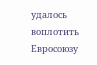удалось воплотить Евросоюзу